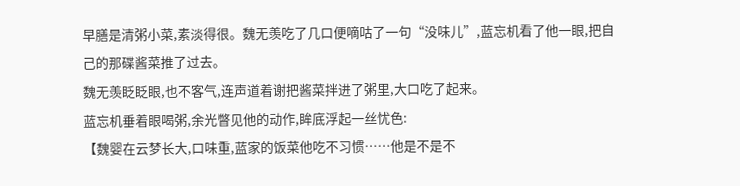早膳是清粥小菜,素淡得很。魏无羡吃了几口便嘀咕了一句“没味儿”,蓝忘机看了他一眼,把自己的那碟酱菜推了过去。
魏无羡眨眨眼,也不客气,连声道着谢把酱菜拌进了粥里,大口吃了起来。
蓝忘机垂着眼喝粥,余光瞥见他的动作,眸底浮起一丝忧色:
【魏婴在云梦长大,口味重,蓝家的饭菜他吃不习惯……他是不是不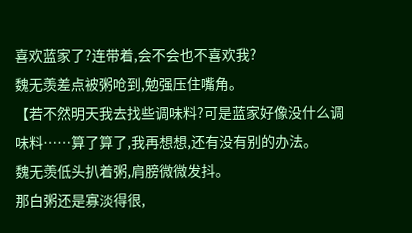喜欢蓝家了?连带着,会不会也不喜欢我?
魏无羡差点被粥呛到,勉强压住嘴角。
【若不然明天我去找些调味料?可是蓝家好像没什么调味料……算了算了,我再想想,还有没有别的办法。
魏无羡低头扒着粥,肩膀微微发抖。
那白粥还是寡淡得很,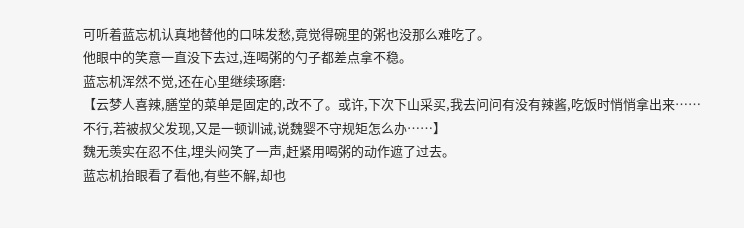可听着蓝忘机认真地替他的口味发愁,竟觉得碗里的粥也没那么难吃了。
他眼中的笑意一直没下去过,连喝粥的勺子都差点拿不稳。
蓝忘机浑然不觉,还在心里继续琢磨:
【云梦人喜辣,膳堂的菜单是固定的,改不了。或许,下次下山采买,我去问问有没有辣酱,吃饭时悄悄拿出来……
不行,若被叔父发现,又是一顿训诫,说魏婴不守规矩怎么办……】
魏无羡实在忍不住,埋头闷笑了一声,赶紧用喝粥的动作遮了过去。
蓝忘机抬眼看了看他,有些不解,却也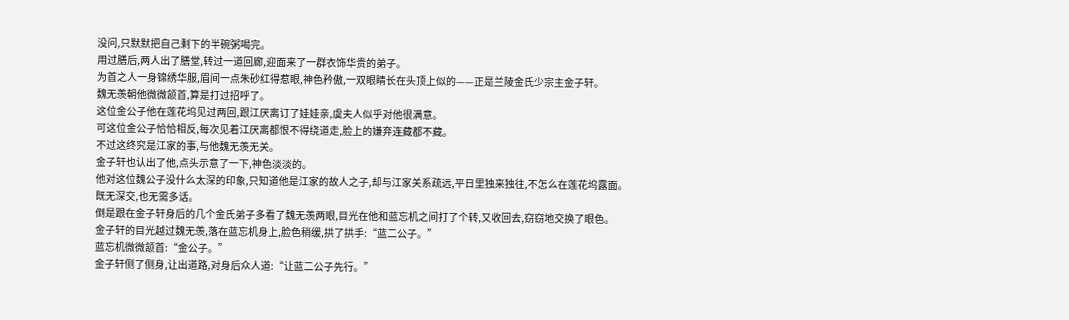没问,只默默把自己剩下的半碗粥喝完。
用过膳后,两人出了膳堂,转过一道回廊,迎面来了一群衣饰华贵的弟子。
为首之人一身锦绣华服,眉间一点朱砂红得惹眼,神色矜傲,一双眼睛长在头顶上似的——正是兰陵金氏少宗主金子轩。
魏无羡朝他微微颔首,算是打过招呼了。
这位金公子他在莲花坞见过两回,跟江厌离订了娃娃亲,虞夫人似乎对他很满意。
可这位金公子恰恰相反,每次见着江厌离都恨不得绕道走,脸上的嫌弃连藏都不藏。
不过这终究是江家的事,与他魏无羡无关。
金子轩也认出了他,点头示意了一下,神色淡淡的。
他对这位魏公子没什么太深的印象,只知道他是江家的故人之子,却与江家关系疏远,平日里独来独往,不怎么在莲花坞露面。
既无深交,也无需多话。
倒是跟在金子轩身后的几个金氏弟子多看了魏无羡两眼,目光在他和蓝忘机之间打了个转,又收回去,窃窃地交换了眼色。
金子轩的目光越过魏无羡,落在蓝忘机身上,脸色稍缓,拱了拱手:“蓝二公子。”
蓝忘机微微颔首:“金公子。”
金子轩侧了侧身,让出道路,对身后众人道:“让蓝二公子先行。”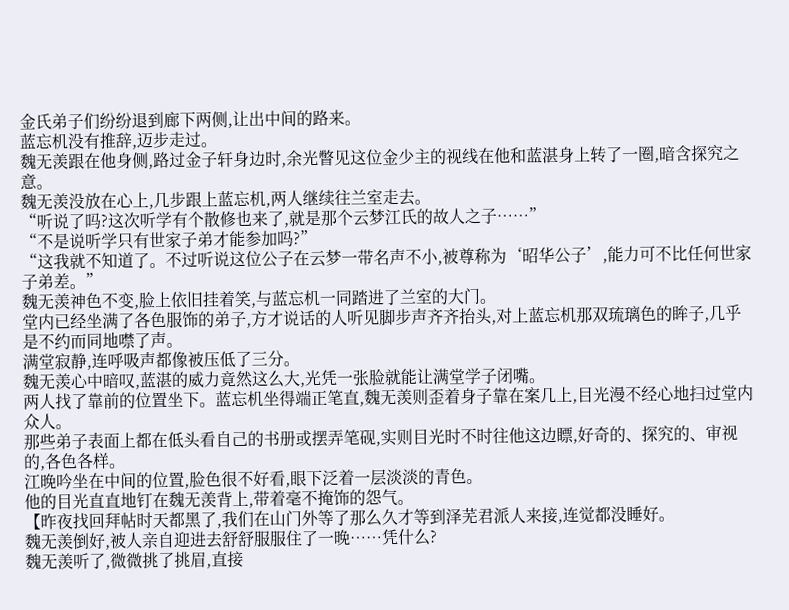金氏弟子们纷纷退到廊下两侧,让出中间的路来。
蓝忘机没有推辞,迈步走过。
魏无羡跟在他身侧,路过金子轩身边时,余光瞥见这位金少主的视线在他和蓝湛身上转了一圈,暗含探究之意。
魏无羡没放在心上,几步跟上蓝忘机,两人继续往兰室走去。
“听说了吗?这次听学有个散修也来了,就是那个云梦江氏的故人之子……”
“不是说听学只有世家子弟才能参加吗?”
“这我就不知道了。不过听说这位公子在云梦一带名声不小,被尊称为‘昭华公子’,能力可不比任何世家子弟差。”
魏无羡神色不变,脸上依旧挂着笑,与蓝忘机一同踏进了兰室的大门。
堂内已经坐满了各色服饰的弟子,方才说话的人听见脚步声齐齐抬头,对上蓝忘机那双琉璃色的眸子,几乎是不约而同地噤了声。
满堂寂静,连呼吸声都像被压低了三分。
魏无羡心中暗叹,蓝湛的威力竟然这么大,光凭一张脸就能让满堂学子闭嘴。
两人找了靠前的位置坐下。蓝忘机坐得端正笔直,魏无羡则歪着身子靠在案几上,目光漫不经心地扫过堂内众人。
那些弟子表面上都在低头看自己的书册或摆弄笔砚,实则目光时不时往他这边瞟,好奇的、探究的、审视的,各色各样。
江晚吟坐在中间的位置,脸色很不好看,眼下泛着一层淡淡的青色。
他的目光直直地钉在魏无羡背上,带着毫不掩饰的怨气。
【昨夜找回拜帖时天都黑了,我们在山门外等了那么久才等到泽芜君派人来接,连觉都没睡好。
魏无羡倒好,被人亲自迎进去舒舒服服住了一晚……凭什么?
魏无羡听了,微微挑了挑眉,直接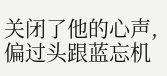关闭了他的心声,偏过头跟蓝忘机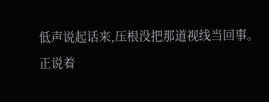低声说起话来,压根没把那道视线当回事。
正说着